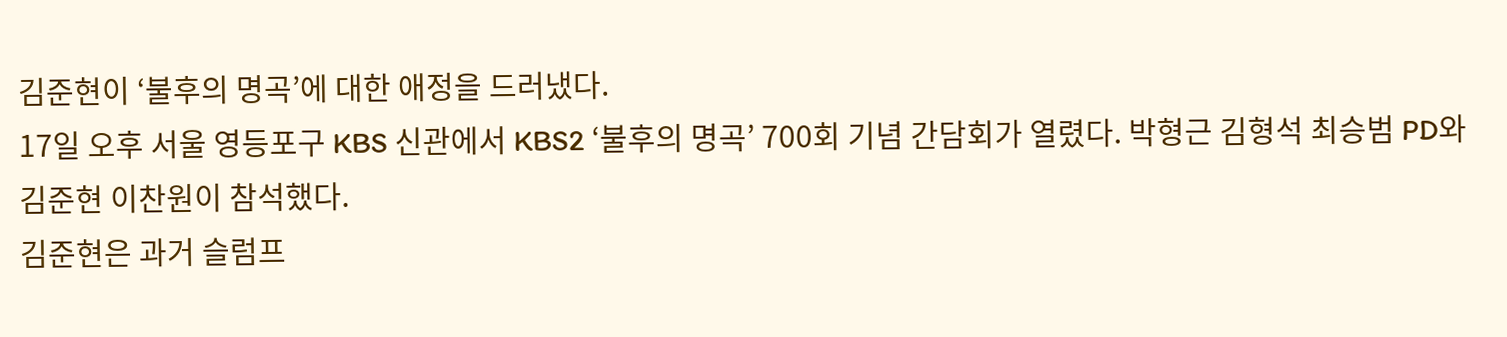김준현이 ‘불후의 명곡’에 대한 애정을 드러냈다.
17일 오후 서울 영등포구 KBS 신관에서 KBS2 ‘불후의 명곡’ 700회 기념 간담회가 열렸다. 박형근 김형석 최승범 PD와 김준현 이찬원이 참석했다.
김준현은 과거 슬럼프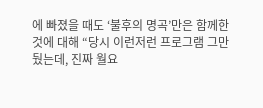에 빠졌을 때도 ‘불후의 명곡’만은 함께한 것에 대해 “당시 이런저런 프로그램 그만뒀는데, 진짜 월요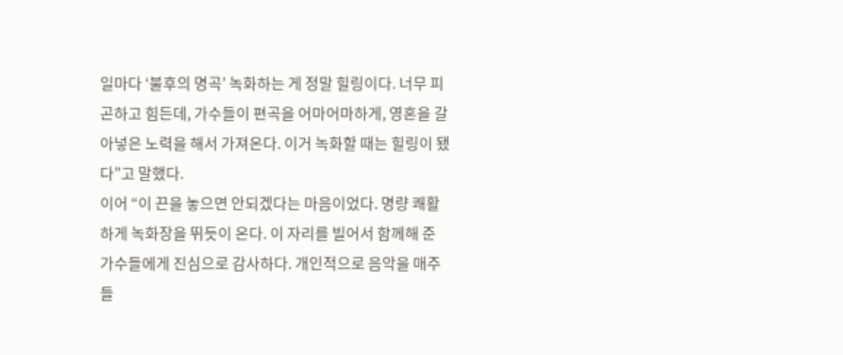일마다 ‘불후의 명곡’ 녹화하는 게 정말 힐링이다. 너무 피곤하고 힘든데, 가수들이 편곡을 어마어마하게, 영혼을 갈아넣은 노력을 해서 가져온다. 이거 녹화할 때는 힐링이 됐다”고 말했다.
이어 “이 끈을 놓으면 안되겠다는 마음이었다. 명량 쾌활하게 녹화장을 뛰듯이 온다. 이 자리를 빌어서 함께해 준 가수들에게 진심으로 감사하다. 개인적으로 음악을 매주 들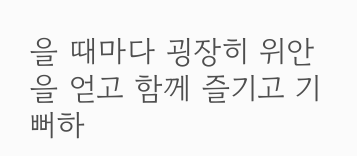을 때마다 굉장히 위안을 얻고 함께 즐기고 기뻐하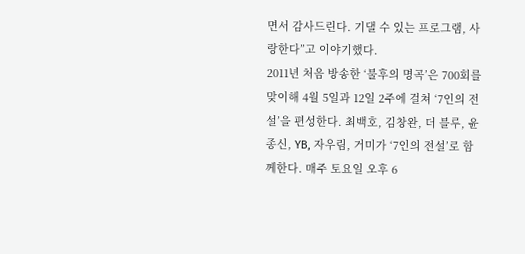면서 감사드린다. 기댈 수 있는 프로그램, 사랑한다”고 이야기했다.
2011년 처음 방송한 ‘불후의 명곡’은 700회를 맞이해 4월 5일과 12일 2주에 걸쳐 ‘7인의 전설’을 편성한다. 최백호, 김창완, 더 블루, 윤종신, YB, 자우림, 거미가 ‘7인의 전설’로 함께한다. 매주 토요일 오후 6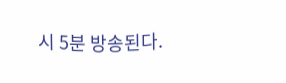시 5분 방송된다.